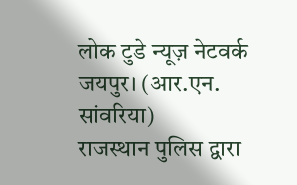लोक टुडे न्यूज़ नेटवर्क
जयपुर। (आर.एन. सांवरिया)
राजस्थान पुलिस द्वारा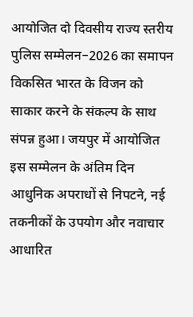आयोजित दो दिवसीय राज्य स्तरीय पुलिस सम्मेलन–2026 का समापन विकसित भारत के विजन को साकार करने के संकल्प के साथ संपन्न हुआ। जयपुर में आयोजित इस सम्मेलन के अंतिम दिन आधुनिक अपराधों से निपटने, नई तकनीकों के उपयोग और नवाचार आधारित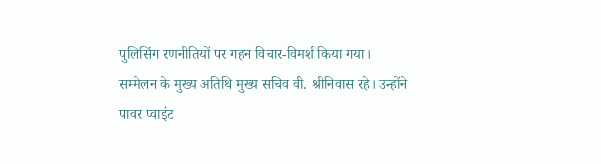पुलिसिंग रणनीतियों पर गहन विचार-विमर्श किया गया।
सम्मेलन के मुख्य अतिथि मुख्य सचिव वी. श्रीनिवास रहे। उन्होंने पावर प्वाइंट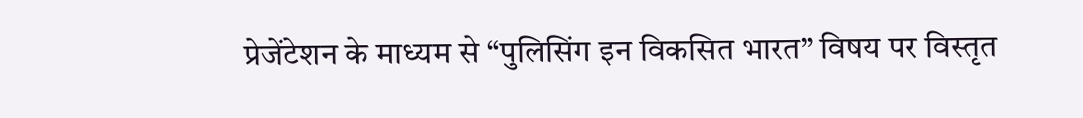प्रेजेंटेशन के माध्यम से “पुलिसिंग इन विकसित भारत” विषय पर विस्तृत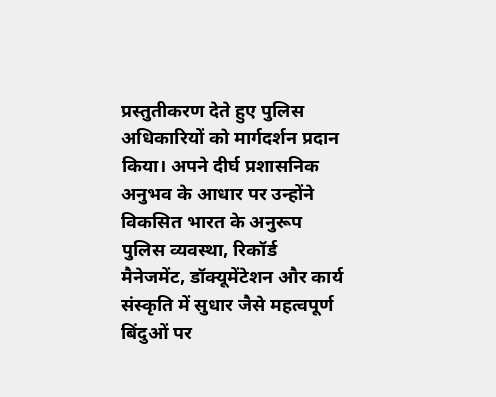प्रस्तुतीकरण देते हुए पुलिस अधिकारियों को मार्गदर्शन प्रदान किया। अपने दीर्घ प्रशासनिक अनुभव के आधार पर उन्होंने विकसित भारत के अनुरूप पुलिस व्यवस्था, रिकॉर्ड मैनेजमेंट, डॉक्यूमेंटेशन और कार्य संस्कृति में सुधार जैसे महत्वपूर्ण बिंदुओं पर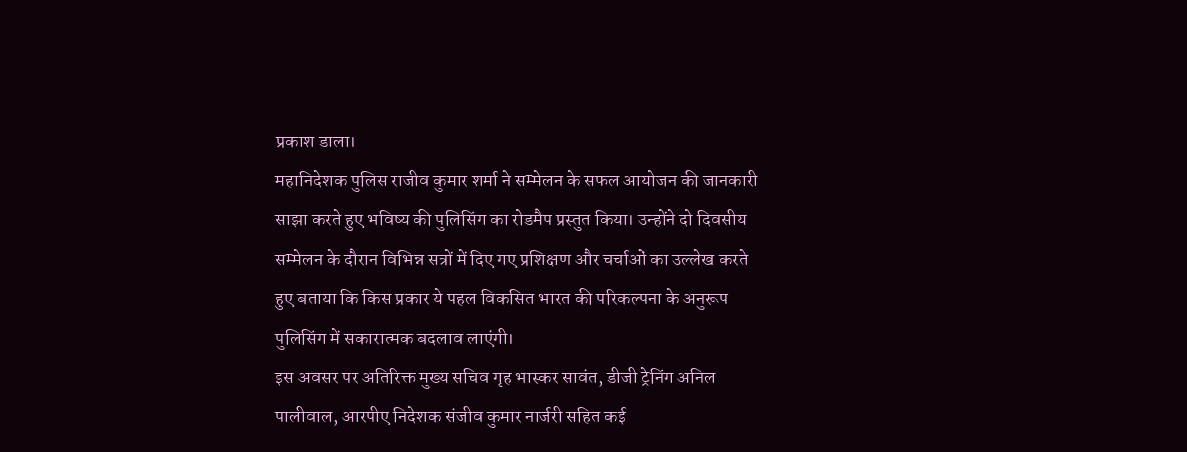प्रकाश डाला।
महानिदेशक पुलिस राजीव कुमार शर्मा ने सम्मेलन के सफल आयोजन की जानकारी साझा करते हुए भविष्य की पुलिसिंग का रोडमैप प्रस्तुत किया। उन्होंने दो दिवसीय सम्मेलन के दौरान विभिन्न सत्रों में दिए गए प्रशिक्षण और चर्चाओं का उल्लेख करते हुए बताया कि किस प्रकार ये पहल विकसित भारत की परिकल्पना के अनुरूप पुलिसिंग में सकारात्मक बदलाव लाएंगी।
इस अवसर पर अतिरिक्त मुख्य सचिव गृह भास्कर सावंत, डीजी ट्रेनिंग अनिल पालीवाल, आरपीए निदेशक संजीव कुमार नार्जरी सहित कई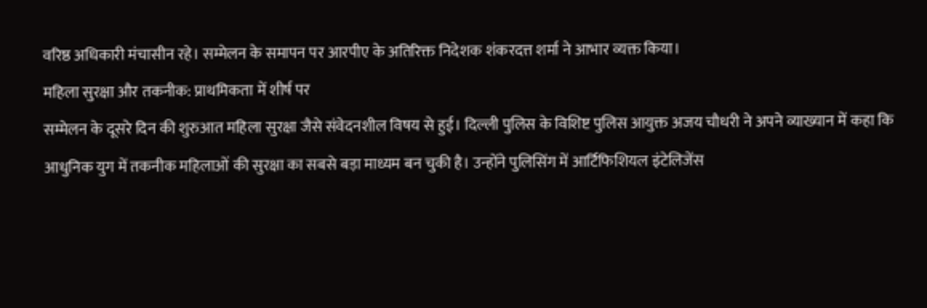वरिष्ठ अधिकारी मंचासीन रहे। सम्मेलन के समापन पर आरपीए के अतिरिक्त निदेशक शंकरदत्त शर्मा ने आभार व्यक्त किया।
महिला सुरक्षा और तकनीक: प्राथमिकता में शीर्ष पर
सम्मेलन के दूसरे दिन की शुरुआत महिला सुरक्षा जैसे संवेदनशील विषय से हुई। दिल्ली पुलिस के विशिष्ट पुलिस आयुक्त अजय चौधरी ने अपने व्याख्यान में कहा कि आधुनिक युग में तकनीक महिलाओं की सुरक्षा का सबसे बड़ा माध्यम बन चुकी है। उन्होंने पुलिसिंग में आर्टिफिशियल इंटेलिजेंस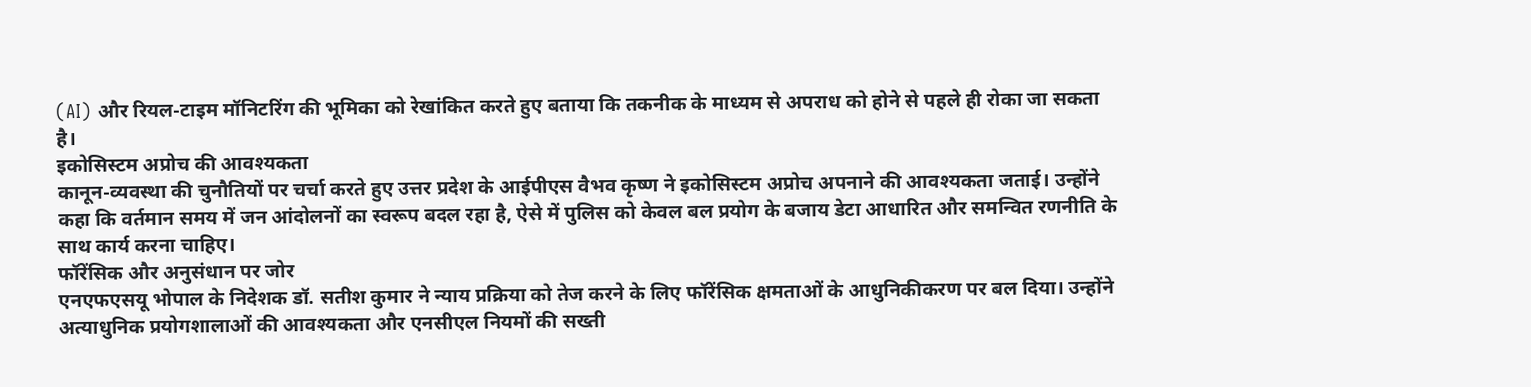(AI) और रियल-टाइम मॉनिटरिंग की भूमिका को रेखांकित करते हुए बताया कि तकनीक के माध्यम से अपराध को होने से पहले ही रोका जा सकता है।
इकोसिस्टम अप्रोच की आवश्यकता
कानून-व्यवस्था की चुनौतियों पर चर्चा करते हुए उत्तर प्रदेश के आईपीएस वैभव कृष्ण ने इकोसिस्टम अप्रोच अपनाने की आवश्यकता जताई। उन्होंने कहा कि वर्तमान समय में जन आंदोलनों का स्वरूप बदल रहा है, ऐसे में पुलिस को केवल बल प्रयोग के बजाय डेटा आधारित और समन्वित रणनीति के साथ कार्य करना चाहिए।
फॉरेंसिक और अनुसंधान पर जोर
एनएफएसयू भोपाल के निदेशक डॉ. सतीश कुमार ने न्याय प्रक्रिया को तेज करने के लिए फॉरेंसिक क्षमताओं के आधुनिकीकरण पर बल दिया। उन्होंने अत्याधुनिक प्रयोगशालाओं की आवश्यकता और एनसीएल नियमों की सख्ती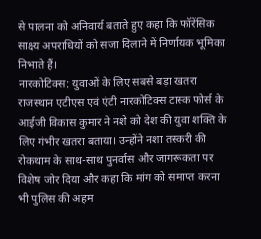से पालना को अनिवार्य बताते हुए कहा कि फॉरेंसिक साक्ष्य अपराधियों को सजा दिलाने में निर्णायक भूमिका निभाते हैं।
नारकोटिक्स: युवाओं के लिए सबसे बड़ा खतरा
राजस्थान एटीएस एवं एंटी नारकोटिक्स टास्क फोर्स के आईजी विकास कुमार ने नशे को देश की युवा शक्ति के लिए गंभीर खतरा बताया। उन्होंने नशा तस्करी की रोकथाम के साथ-साथ पुनर्वास और जागरूकता पर विशेष जोर दिया और कहा कि मांग को समाप्त करना भी पुलिस की अहम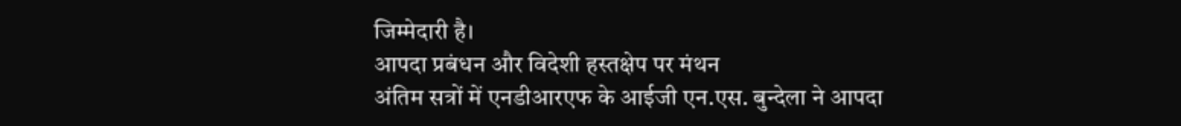जिम्मेदारी है।
आपदा प्रबंधन और विदेशी हस्तक्षेप पर मंथन
अंतिम सत्रों में एनडीआरएफ के आईजी एन.एस. बुन्देला ने आपदा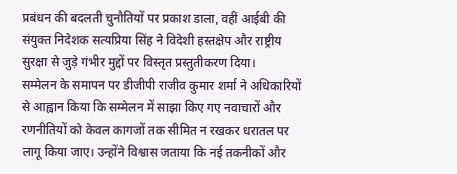प्रबंधन की बदलती चुनौतियों पर प्रकाश डाला, वहीं आईबी की संयुक्त निदेशक सत्यप्रिया सिंह ने विदेशी हस्तक्षेप और राष्ट्रीय सुरक्षा से जुड़े गंभीर मुद्दों पर विस्तृत प्रस्तुतीकरण दिया।
सम्मेलन के समापन पर डीजीपी राजीव कुमार शर्मा ने अधिकारियों से आह्वान किया कि सम्मेलन में साझा किए गए नवाचारों और रणनीतियों को केवल कागजों तक सीमित न रखकर धरातल पर लागू किया जाए। उन्होंने विश्वास जताया कि नई तकनीकों और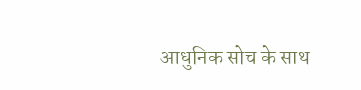आधुनिक सोच के साथ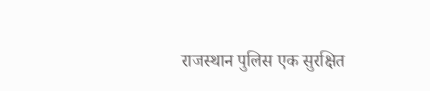राजस्थान पुलिस एक सुरक्षित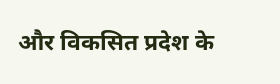और विकसित प्रदेश के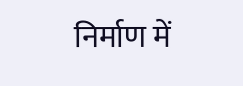निर्माण में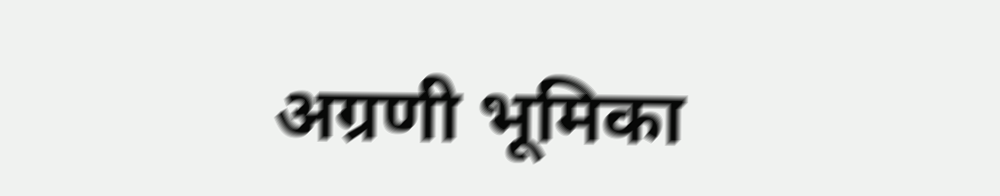अग्रणी भूमिका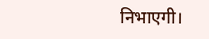निभाएगी।